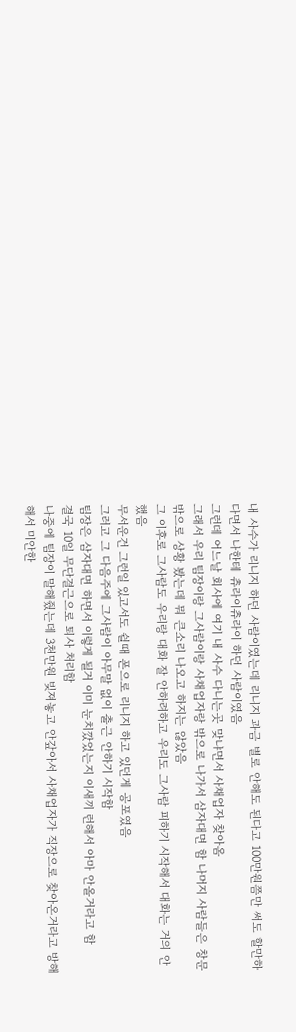내 사수가 리니지 하던 사람이였는데 리니지 과금 별로 안해도 된다고 100만원쯤만 써도 할만하다면서 나한테 츄라이츄라이 하던 사람이였음
그런데 어느날 회사에 여기 내 사수 다니는곳 맞냐면서 사채업자 찾아옴
그래서 우리 팀장이랑 그사람이랑 사채업자랑 밖으로 나가서 삼자대면 함 나머지 사람들은 창문밖으로 상황 봤는데 뭐 큰소리 나오고 하지는 않았음
그 이후로 그사람도 우리랑 대화 잘 안하려하고 우리도 그사람 피하기 시작해서 대화는 거의 안했음
무서운건 그런일 있고서도 쉴때 폰으로 리니지 하고 있던게 공포였음
그러고 그 다음주에 그사람이 아무말 없이 출근 안하기 시작함
팀장은 삼자대면 하면서 이렇게 될거 이미 눈치깠었는지 이새끼 런해서 아마 안올거라고 함
결국 10일 무단결근으로 퇴사 처리함
나중에 팀장이 말해줬는데 3천만원 빚져놓고 안갚아서 사채업자가 직장으로 찾아온거라고 방해해서 미안한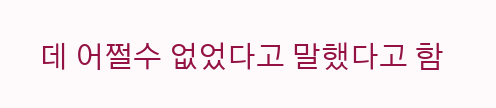데 어쩔수 없었다고 말했다고 함